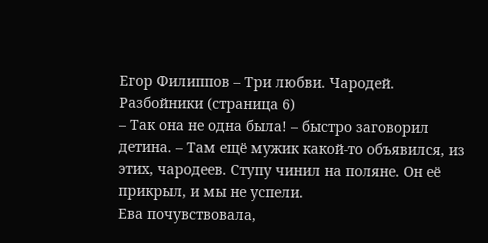Егор Филиппов – Три любви. Чародей. Разбойники (страница 6)
– Так она не одна была! – быстро заговорил детина. – Там ещё мужик какой-то объявился, из этих, чародеев. Ступу чинил на поляне. Он её прикрыл, и мы не успели.
Ева почувствовала,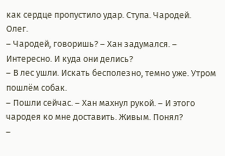как сердце пропустило удар. Ступа. Чародей.
Олег.
– Чародей, говоришь? – Хан задумался. – Интересно. И куда они делись?
– В лес ушли. Искать бесполезно, темно уже. Утром пошлём собак.
– Пошли сейчас. – Хан махнул рукой. – И этого чародея ко мне доставить. Живым. Понял?
–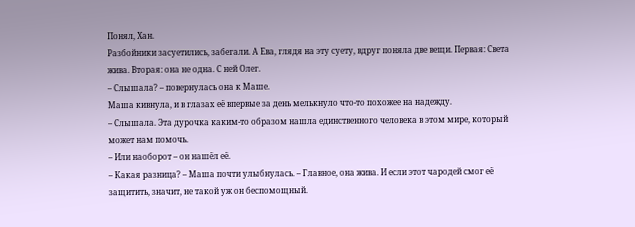Понял, Хан.
Разбойники засуетились, забегали. А Ева, глядя на эту суету, вдруг поняла две вещи. Первая: Света жива. Вторая: она не одна. С ней Олег.
– Слышала? – повернулась она к Маше.
Маша кивнула, и в глазах её впервые за день мелькнуло что-то похожее на надежду.
– Слышала. Эта дурочка каким-то образом нашла единственного человека в этом мире, который может нам помочь.
– Или наоборот – он нашёл её.
– Какая разница? – Маша почти улыбнулась. – Главное, она жива. И если этот чародей смог её защитить, значит, не такой уж он беспомощный.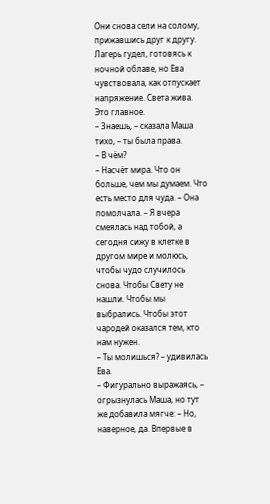Они снова сели на солому, прижавшись друг к другу. Лагерь гудел, готовясь к ночной облаве, но Ева чувствовала, как отпускает напряжение. Света жива. Это главное.
– Знаешь, – сказала Маша тихо, – ты была права.
– В чём?
– Насчёт мира. Что он больше, чем мы думаем. Что есть место для чуда. – Она помолчала. – Я вчера смеялась над тобой, а сегодня сижу в клетке в другом мире и молюсь, чтобы чудо случилось снова. Чтобы Свету не нашли. Чтобы мы выбрались. Чтобы этот чародей оказался тем, кто нам нужен.
– Ты молишься? – удивилась Ева.
– Фигурально выражаясь, – огрызнулась Маша, но тут же добавила мягче: – Но, наверное, да. Впервые в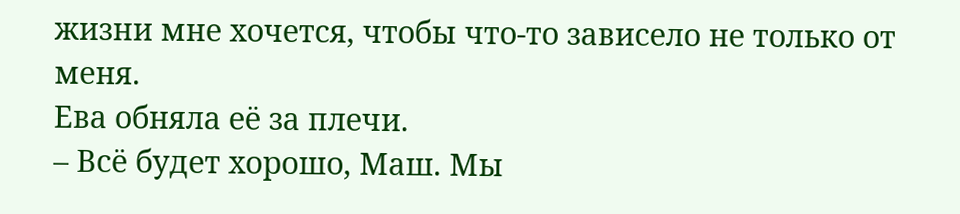жизни мне хочется, чтобы что-то зависело не только от меня.
Ева обняла её за плечи.
– Всё будет хорошо, Маш. Мы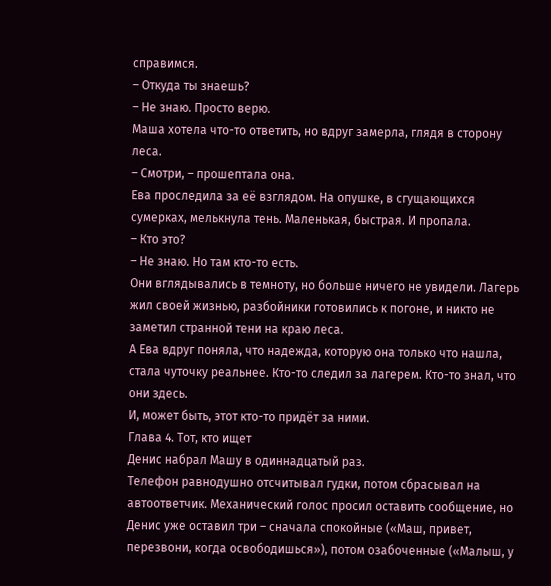справимся.
– Откуда ты знаешь?
– Не знаю. Просто верю.
Маша хотела что-то ответить, но вдруг замерла, глядя в сторону леса.
– Смотри, – прошептала она.
Ева проследила за её взглядом. На опушке, в сгущающихся сумерках, мелькнула тень. Маленькая, быстрая. И пропала.
– Кто это?
– Не знаю. Но там кто-то есть.
Они вглядывались в темноту, но больше ничего не увидели. Лагерь жил своей жизнью, разбойники готовились к погоне, и никто не заметил странной тени на краю леса.
А Ева вдруг поняла, что надежда, которую она только что нашла, стала чуточку реальнее. Кто-то следил за лагерем. Кто-то знал, что они здесь.
И, может быть, этот кто-то придёт за ними.
Глава 4. Тот, кто ищет
Денис набрал Машу в одиннадцатый раз.
Телефон равнодушно отсчитывал гудки, потом сбрасывал на автоответчик. Механический голос просил оставить сообщение, но Денис уже оставил три – сначала спокойные («Маш, привет, перезвони, когда освободишься»), потом озабоченные («Малыш, у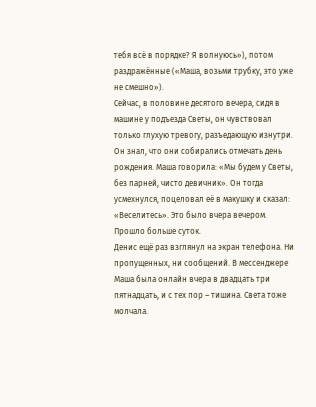тебя всё в порядке? Я волнуюсь»), потом раздражённые («Маша, возьми трубку, это уже не смешно»).
Сейчас, в половине десятого вечера, сидя в машине у подъезда Светы, он чувствовал только глухую тревогу, разъедающую изнутри.
Он знал, что они собирались отмечать день рождения. Маша говорила: «Мы будем у Светы, без парней, чисто девичник». Он тогда усмехнулся, поцеловал её в макушку и сказал: «Веселитесь». Это было вчера вечером. Прошло больше суток.
Денис ещё раз взглянул на экран телефона. Ни пропущенных, ни сообщений. В мессенджере Маша была онлайн вчера в двадцать три пятнадцать, и с тех пор – тишина. Света тоже молчала.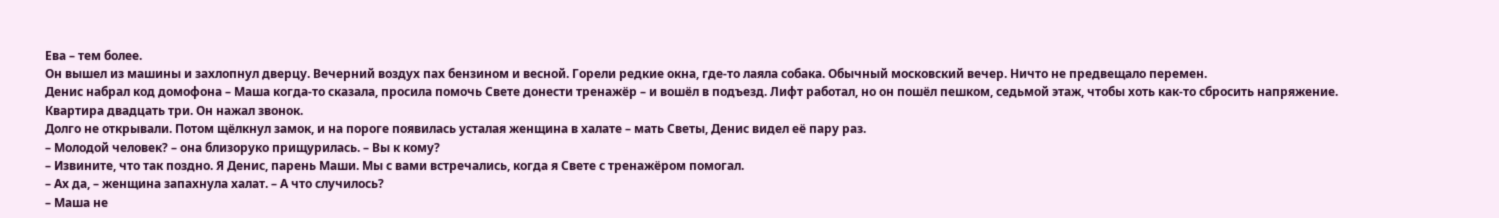Ева – тем более.
Он вышел из машины и захлопнул дверцу. Вечерний воздух пах бензином и весной. Горели редкие окна, где-то лаяла собака. Обычный московский вечер. Ничто не предвещало перемен.
Денис набрал код домофона – Маша когда-то сказала, просила помочь Свете донести тренажёр – и вошёл в подъезд. Лифт работал, но он пошёл пешком, седьмой этаж, чтобы хоть как-то сбросить напряжение.
Квартира двадцать три. Он нажал звонок.
Долго не открывали. Потом щёлкнул замок, и на пороге появилась усталая женщина в халате – мать Светы, Денис видел её пару раз.
– Молодой человек? – она близоруко прищурилась. – Вы к кому?
– Извините, что так поздно. Я Денис, парень Маши. Мы с вами встречались, когда я Свете с тренажёром помогал.
– Ах да, – женщина запахнула халат. – А что случилось?
– Маша не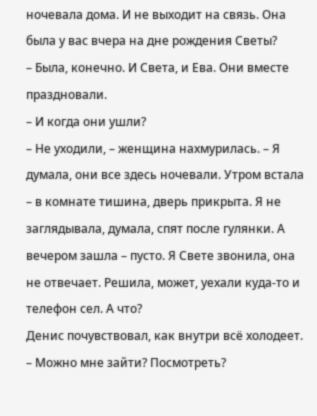ночевала дома. И не выходит на связь. Она была у вас вчера на дне рождения Светы?
– Была, конечно. И Света, и Ева. Они вместе праздновали.
– И когда они ушли?
– Не уходили, – женщина нахмурилась. – Я думала, они все здесь ночевали. Утром встала – в комнате тишина, дверь прикрыта. Я не заглядывала, думала, спят после гулянки. А вечером зашла – пусто. Я Свете звонила, она не отвечает. Решила, может, уехали куда-то и телефон сел. А что?
Денис почувствовал, как внутри всё холодеет.
– Можно мне зайти? Посмотреть?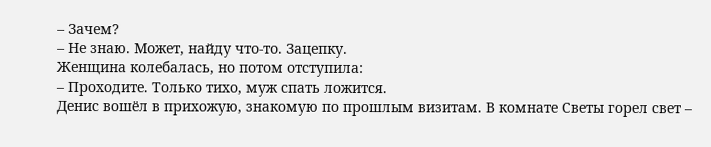– Зачем?
– Не знаю. Может, найду что-то. Зацепку.
Женщина колебалась, но потом отступила:
– Проходите. Только тихо, муж спать ложится.
Денис вошёл в прихожую, знакомую по прошлым визитам. В комнате Светы горел свет –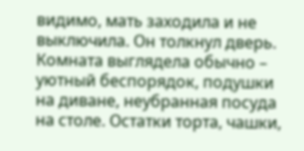видимо, мать заходила и не выключила. Он толкнул дверь.
Комната выглядела обычно – уютный беспорядок, подушки на диване, неубранная посуда на столе. Остатки торта, чашки,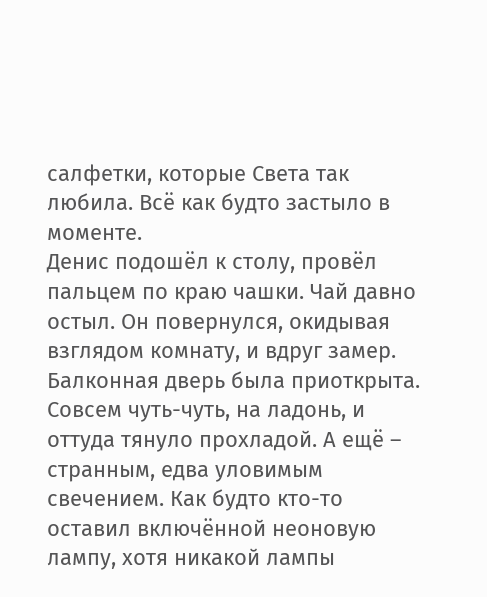салфетки, которые Света так любила. Всё как будто застыло в моменте.
Денис подошёл к столу, провёл пальцем по краю чашки. Чай давно остыл. Он повернулся, окидывая взглядом комнату, и вдруг замер.
Балконная дверь была приоткрыта. Совсем чуть-чуть, на ладонь, и оттуда тянуло прохладой. А ещё – странным, едва уловимым свечением. Как будто кто-то оставил включённой неоновую лампу, хотя никакой лампы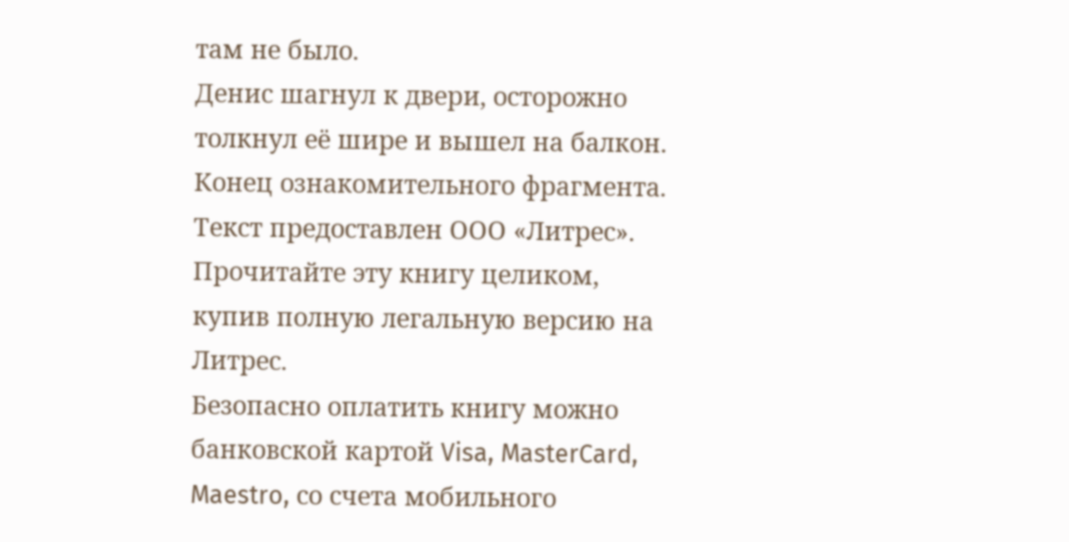там не было.
Денис шагнул к двери, осторожно толкнул её шире и вышел на балкон.
Конец ознакомительного фрагмента.
Текст предоставлен ООО «Литрес».
Прочитайте эту книгу целиком, купив полную легальную версию на Литрес.
Безопасно оплатить книгу можно банковской картой Visa, MasterCard, Maestro, со счета мобильного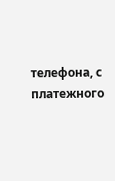телефона, с платежного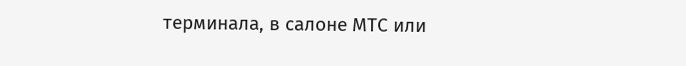терминала, в салоне МТС или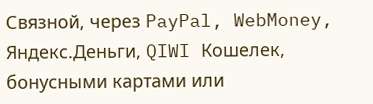Связной, через PayPal, WebMoney, Яндекс.Деньги, QIWI Кошелек, бонусными картами или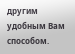другим удобным Вам способом.